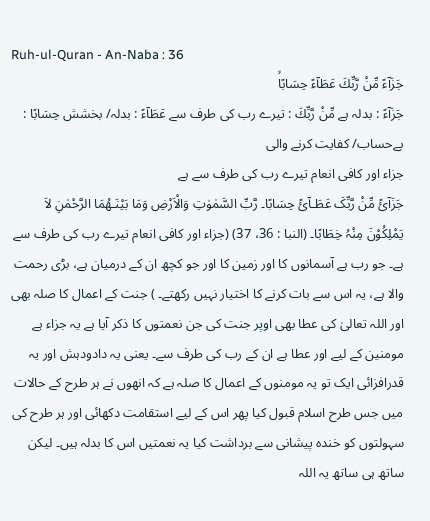Ruh-ul-Quran - An-Naba : 36
جَزَآءً مِّنْ رَّبِّكَ عَطَآءً حِسَابًاۙ
جَزَآءً : بدلہ ہے مِّنْ رَّبِّكَ : تیرے رب کی طرف سے عَطَآءً : بدلہ/ بخشش حِسَابًا : بےحساب/ کفایت کرنے والی
جزاء اور کافی انعام تیرے رب کی طرف سے ہے
جَزَآئً مِّنْ رَّبِّکَ عَطَـآئً حِسَابًا۔ رَّبِّ السَّمٰوٰتِ وَالْاَرْضِ وَمَا بَیْنَـھُمَا الرَّحْمٰنِ لاَ یَمْلِکُوْنَ مِنْہُ خِطَابًا۔ (النبا : 36، 37) (جزاء اور کافی انعام تیرے رب کی طرف سے ہے۔ جو رب ہے آسمانوں کا اور زمین کا اور جو کچھ ان کے درمیان ہے، بڑی رحمت والا ہے، یہ اس سے بات کرنے کا اختیار نہیں رکھتے۔ ) جنت کے اعمال کا صلہ بھی اور اللہ تعالیٰ کی عطا بھی اوپر جنت کی جن نعمتوں کا ذکر آیا ہے یہ جزاء ہے مومنین کے لیے اور عطا ہے ان کے رب کی طرف سے۔ یعنی یہ دادودہش اور یہ قدرافزائی ایک تو یہ مومنوں کے اعمال کا صلہ ہے کہ انھوں نے ہر طرح کے حالات میں جس طرح اسلام قبول کیا پھر اس کے لیے استقامت دکھائی اور ہر طرح کی سہولتوں کو خندہ پیشانی سے برداشت کیا یہ نعمتیں اس کا بدلہ ہیں۔ لیکن ساتھ ہی ساتھ یہ اللہ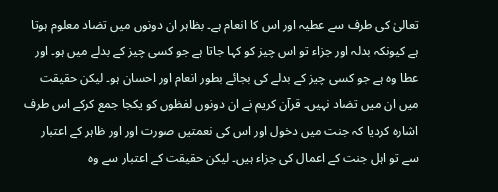تعالیٰ کی طرف سے عطیہ اور اس کا انعام ہے۔ بظاہر ان دونوں میں تضاد معلوم ہوتا ہے کیونکہ بدلہ اور جزاء تو اس چیز کو کہا جاتا ہے جو کسی چیز کے بدلے میں ہو۔ اور عطا وہ ہے جو کسی چیز کے بدلے کی بجائے بطور انعام اور احسان ہو۔ لیکن حقیقت میں ان میں تضاد نہیں۔ قرآن کریم نے ان دونوں لفظوں کو یکجا جمع کرکے اس طرف اشارہ کردیا کہ جنت میں دخول اور اس کی نعمتیں صورت اور اور ظاہر کے اعتبار سے تو اہل جنت کے اعمال کی جزاء ہیں۔ لیکن حقیقت کے اعتبار سے وہ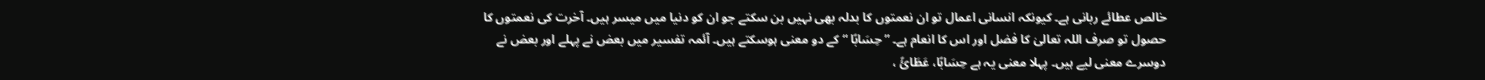خالص عطائے ربانی ہے۔ کیونکہ انسانی اعمال تو ان نعمتوں کا بدلہ بھی نہیں بن سکتے جو ان کو دنیا میں میسر ہیں۔ آخرت کی نعمتوں کا حصول تو صرف اللہ تعالیٰ کا فضل اور اس کا انعام ہے۔ ” حِسَابًا “ کے دو معنی ہوسکتے ہیں۔ آئمہ تفسیر میں بعض نے پہلے اور بعض نے دوسرے معنی لیے ہیں۔ پہلا معنی یہ ہے حِسَابًا، عَطَائً ،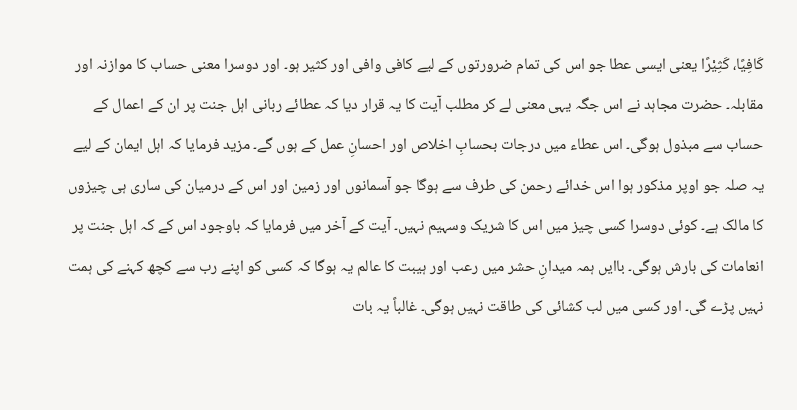کَافِیًا، کَثِیْرًا یعنی ایسی عطا جو اس کی تمام ضرورتوں کے لیے کافی وافی اور کثیر ہو۔ اور دوسرا معنی حساب کا موازنہ اور مقابلہ۔ حضرت مجاہد نے اس جگہ یہی معنی لے کر مطلب آیت کا یہ قرار دیا کہ عطائے ربانی اہل جنت پر ان کے اعمال کے حساب سے مبذول ہوگی۔ اس عطاء میں درجات بحسابِ اخلاص اور احسانِ عمل کے ہوں گے۔ مزید فرمایا کہ اہل ایمان کے لیے یہ صلہ جو اوپر مذکور ہوا اس خدائے رحمن کی طرف سے ہوگا جو آسمانوں اور زمین اور اس کے درمیان کی ساری ہی چیزوں کا مالک ہے۔ کوئی دوسرا کسی چیز میں اس کا شریک وسہیم نہیں۔ آیت کے آخر میں فرمایا کہ باوجود اس کے کہ اہل جنت پر انعامات کی بارش ہوگی۔ باایں ہمہ میدانِ حشر میں رعب اور ہیبت کا عالم یہ ہوگا کہ کسی کو اپنے رب سے کچھ کہنے کی ہمت نہیں پڑے گی۔ اور کسی میں لب کشائی کی طاقت نہیں ہوگی۔ غالباً یہ بات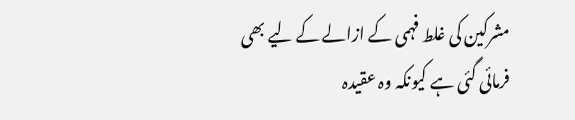مشرکین کی غلط فہمی کے ازالے کے لیے بھی فرمائی گئی ہے کیونکہ وہ عقیدہ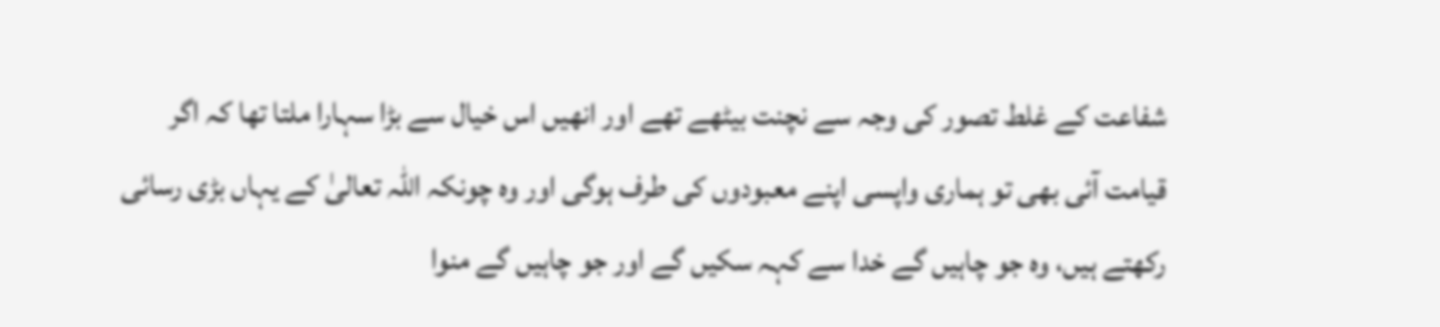شفاعت کے غلط تصور کی وجہ سے نچنت بیٹھے تھے اور انھیں اس خیال سے بڑا سہارا ملتا تھا کہ اگر قیامت آئی بھی تو ہماری واپسی اپنے معبودوں کی طرف ہوگی اور وہ چونکہ اللہ تعالیٰ کے یہاں بڑی رسائی رکھتے ہیں، وہ جو چاہیں گے خدا سے کہہ سکیں گے اور جو چاہیں گے منوا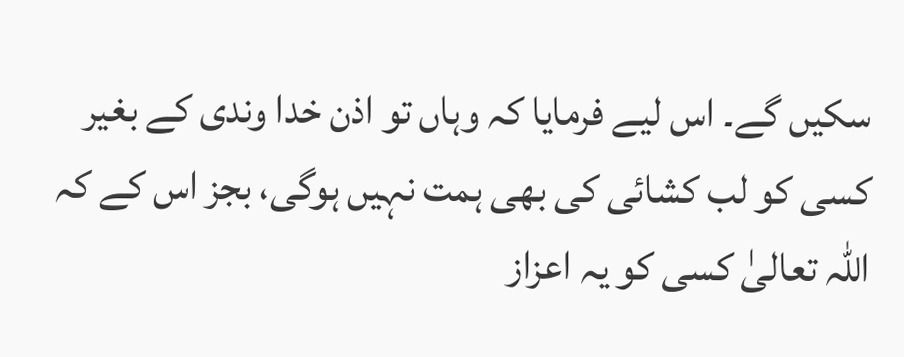سکیں گے۔ اس لیے فرمایا کہ وہاں تو اذن خدا وندی کے بغیر کسی کو لب کشائی کی بھی ہمت نہیں ہوگی، بجز اس کے کہ اللہ تعالیٰ کسی کو یہ اعزاز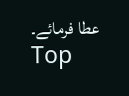عطا فرمائے۔
Top